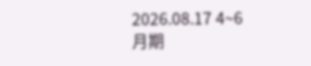2026.08.17 4~6月期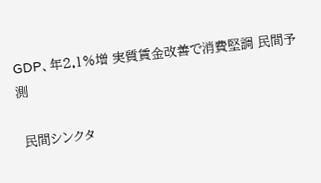GDP、年2.1%増 実質賃金改善で消費堅調 民間予測

 民間シンクタ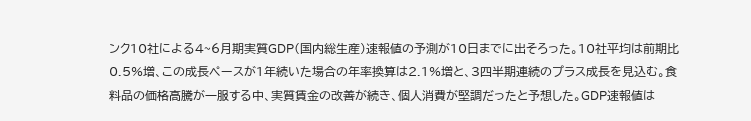ンク10社による4~6月期実質GDP(国内総生産)速報値の予測が10日までに出そろった。10社平均は前期比0.5%増、この成長ペースが1年続いた場合の年率換算は2.1%増と、3四半期連続のプラス成長を見込む。食料品の価格高騰が一服する中、実質賃金の改善が続き、個人消費が堅調だったと予想した。GDP速報値は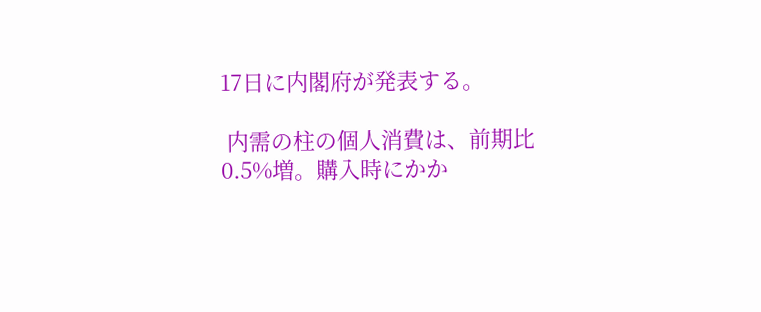17日に内閣府が発表する。

 内需の柱の個人消費は、前期比0.5%増。購入時にかか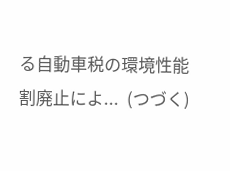る自動車税の環境性能割廃止によ...  (つづく)